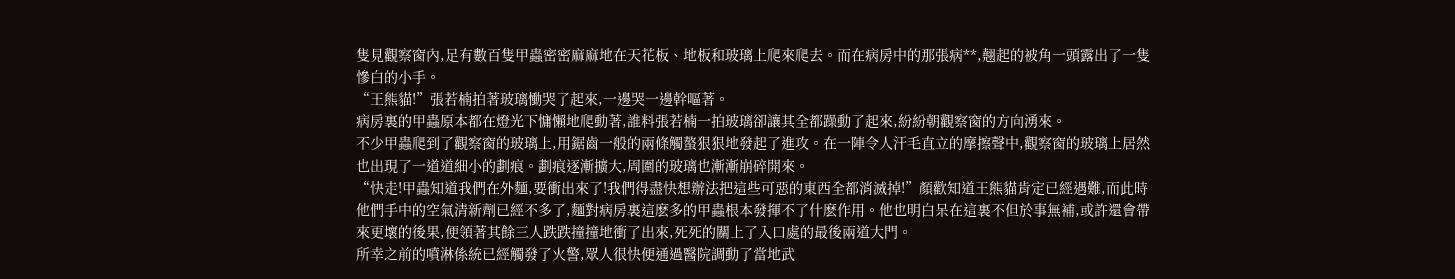隻見觀察窗內,足有數百隻甲蟲密密麻麻地在天花板、地板和玻璃上爬來爬去。而在病房中的那張病**,翹起的被角一頭露出了一隻慘白的小手。
“王熊貓!”張若楠拍著玻璃慟哭了起來,一邊哭一邊幹嘔著。
病房裏的甲蟲原本都在燈光下慵懶地爬動著,誰料張若楠一拍玻璃卻讓其全都躁動了起來,紛紛朝觀察窗的方向湧來。
不少甲蟲爬到了觀察窗的玻璃上,用鋸齒一般的兩條觸螯狠狠地發起了進攻。在一陣令人汗毛直立的摩擦聲中,觀察窗的玻璃上居然也出現了一道道細小的劃痕。劃痕逐漸擴大,周圍的玻璃也漸漸崩碎開來。
“快走!甲蟲知道我們在外麵,要衝出來了!我們得盡快想辦法把這些可惡的東西全都消滅掉!”顏歡知道王熊貓肯定已經遇難,而此時他們手中的空氣清新劑已經不多了,麵對病房裏這麽多的甲蟲根本發揮不了什麽作用。他也明白呆在這裏不但於事無補,或許還會帶來更壞的後果,便領著其餘三人跌跌撞撞地衝了出來,死死的關上了入口處的最後兩道大門。
所幸之前的噴淋係統已經觸發了火警,眾人很快便通過醫院調動了當地武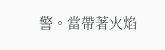警。當帶著火焰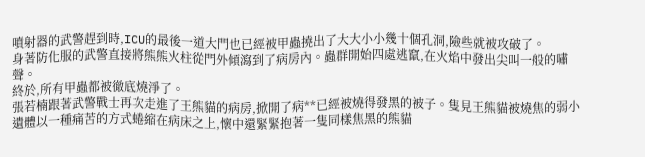噴射器的武警趕到時,ICU的最後一道大門也已經被甲蟲撓出了大大小小幾十個孔洞,險些就被攻破了。
身著防化服的武警直接將熊熊火柱從門外傾瀉到了病房內。蟲群開始四處逃竄,在火焰中發出尖叫一般的嘯聲。
終於,所有甲蟲都被徹底燒淨了。
張若楠跟著武警戰士再次走進了王熊貓的病房,掀開了病**已經被燒得發黑的被子。隻見王熊貓被燒焦的弱小遺體以一種痛苦的方式蜷縮在病床之上,懷中還緊緊抱著一隻同樣焦黑的熊貓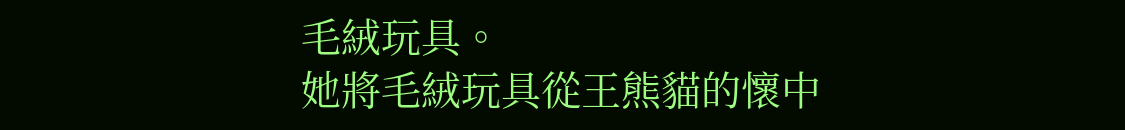毛絨玩具。
她將毛絨玩具從王熊貓的懷中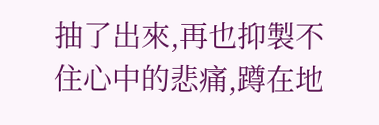抽了出來,再也抑製不住心中的悲痛,蹲在地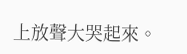上放聲大哭起來。